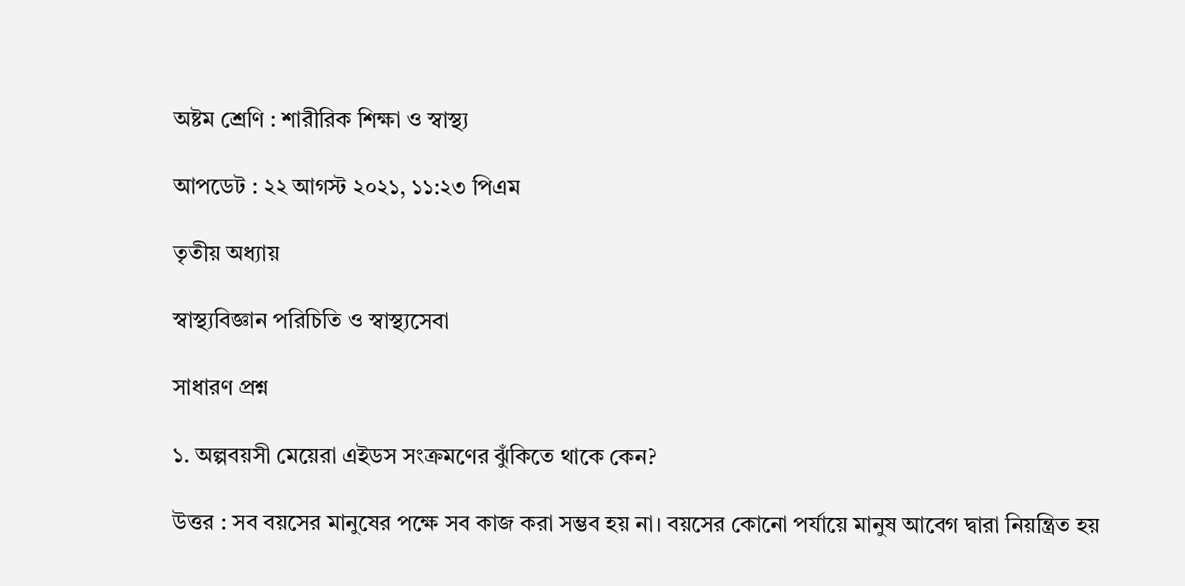অষ্টম শ্রেণি : শারীরিক শিক্ষা ও স্বাস্থ্য

আপডেট : ২২ আগস্ট ২০২১, ১১:২৩ পিএম

তৃতীয় অধ্যায়

স্বাস্থ্যবিজ্ঞান পরিচিতি ও স্বাস্থ্যসেবা

সাধারণ প্রশ্ন

১. অল্পবয়সী মেয়েরা এইডস সংক্রমণের ঝুঁকিতে থাকে কেন?

উত্তর : সব বয়সের মানুষের পক্ষে সব কাজ করা সম্ভব হয় না। বয়সের কোনো পর্যায়ে মানুষ আবেগ দ্বারা নিয়ন্ত্রিত হয়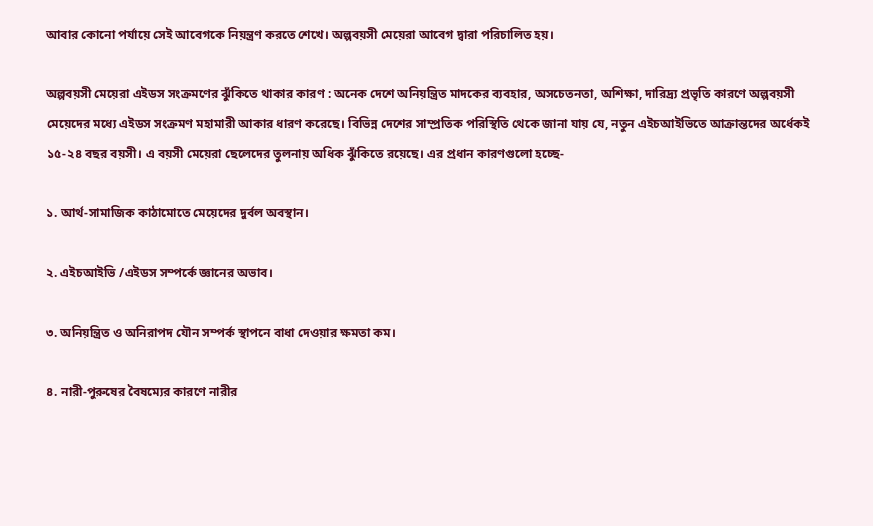আবার কোনো পর্যায়ে সেই আবেগকে নিয়ন্ত্রণ করতে শেখে। অল্পবয়সী মেয়েরা আবেগ দ্বারা পরিচালিত হয়।

অল্পবয়সী মেয়েরা এইডস সংক্রমণের ঝুঁকিতে থাকার কারণ : অনেক দেশে অনিয়ন্ত্রিত মাদকের ব্যবহার, অসচেতনতা, অশিক্ষা, দারিদ্র্য প্রভৃতি কারণে অল্পবয়সী মেয়েদের মধ্যে এইডস সংক্রমণ মহামারী আকার ধারণ করেছে। বিভিন্ন দেশের সাম্প্রতিক পরিস্থিতি থেকে জানা যায় যে, নতুন এইচআইভিতে আক্রান্তদের অর্ধেকই ১৫-২৪ বছর বয়সী। এ বয়সী মেয়েরা ছেলেদের তুলনায় অধিক ঝুঁকিতে রয়েছে। এর প্রধান কারণগুলো হচ্ছে-

১. আর্থ-সামাজিক কাঠামোতে মেয়েদের দুর্বল অবস্থান।

২. এইচআইভি /এইডস সম্পর্কে জ্ঞানের অভাব।

৩. অনিয়ন্ত্রিত ও অনিরাপদ যৌন সম্পর্ক স্থাপনে বাধা দেওয়ার ক্ষমতা কম।

৪. নারী-পুরুষের বৈষম্যের কারণে নারীর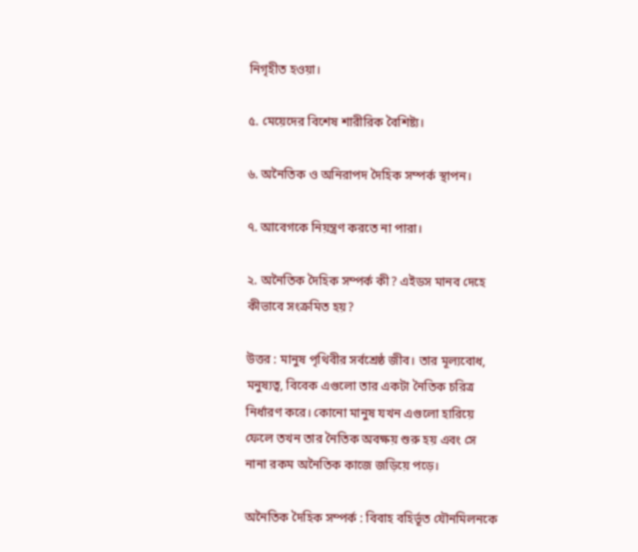নিগৃহীত হওয়া।

৫. মেয়েদের বিশেষ শারীরিক বৈশিষ্ট্য।

৬. অনৈতিক ও অনিরাপদ দৈহিক সম্পর্ক স্থাপন।

৭. আবেগকে নিয়ন্ত্রণ করতে না পারা।

২. অনৈতিক দৈহিক সম্পর্ক কী? এইডস মানব দেহে কীভাবে সংক্রমিত হয়?

উত্তর : মানুষ পৃথিবীর সর্বশ্রেষ্ঠ জীব। তার মূল্যবোধ, মনুষ্যত্ব, বিবেক এগুলো তার একটা নৈতিক চরিত্র নির্ধারণ করে। কোনো মানুষ যখন এগুলো হারিয়ে ফেলে তখন তার নৈতিক অবক্ষয় শুরু হয় এবং সে নানা রকম অনৈতিক কাজে জড়িয়ে পড়ে।

অনৈতিক দৈহিক সম্পর্ক : বিবাহ বহির্ভূত যৌনমিলনকে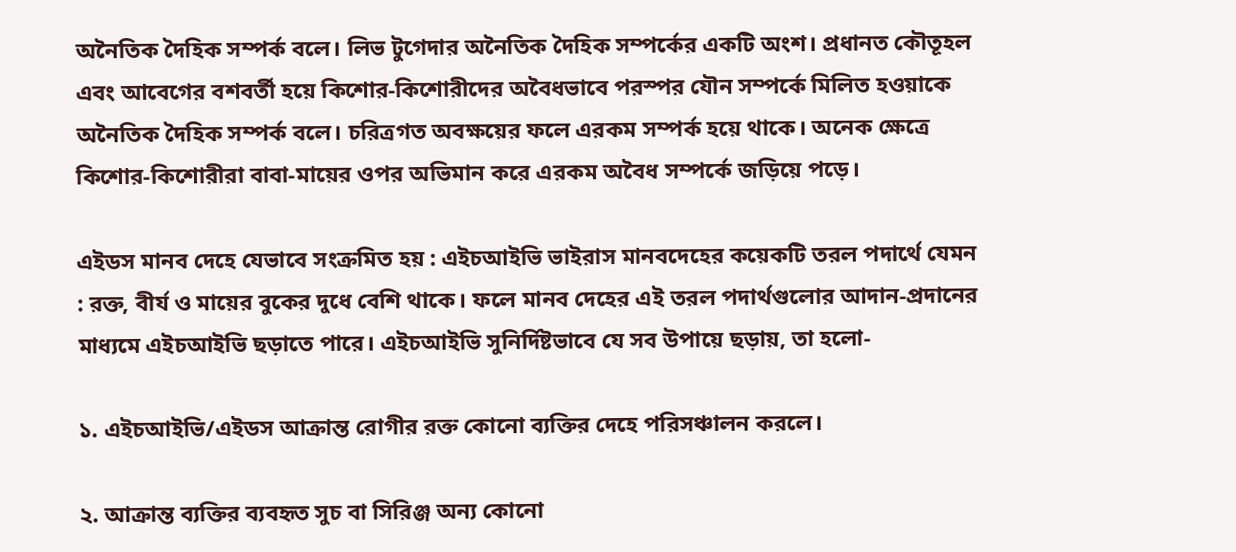অনৈতিক দৈহিক সম্পর্ক বলে। লিভ টুগেদার অনৈতিক দৈহিক সম্পর্কের একটি অংশ। প্রধানত কৌতূহল এবং আবেগের বশবর্তী হয়ে কিশোর-কিশোরীদের অবৈধভাবে পরস্পর যৌন সম্পর্কে মিলিত হওয়াকে অনৈতিক দৈহিক সম্পর্ক বলে। চরিত্রগত অবক্ষয়ের ফলে এরকম সম্পর্ক হয়ে থাকে। অনেক ক্ষেত্রে কিশোর-কিশোরীরা বাবা-মায়ের ওপর অভিমান করে এরকম অবৈধ সম্পর্কে জড়িয়ে পড়ে।

এইডস মানব দেহে যেভাবে সংক্রমিত হয় : এইচআইভি ভাইরাস মানবদেহের কয়েকটি তরল পদার্থে যেমন : রক্ত, বীর্য ও মায়ের বুকের দুধে বেশি থাকে। ফলে মানব দেহের এই তরল পদার্থগুলোর আদান-প্রদানের মাধ্যমে এইচআইভি ছড়াতে পারে। এইচআইভি সুনির্দিষ্টভাবে যে সব উপায়ে ছড়ায়, তা হলো-

১. এইচআইভি/এইডস আক্রান্ত রোগীর রক্ত কোনো ব্যক্তির দেহে পরিসঞ্চালন করলে।

২. আক্রান্ত ব্যক্তির ব্যবহৃত সুচ বা সিরিঞ্জ অন্য কোনো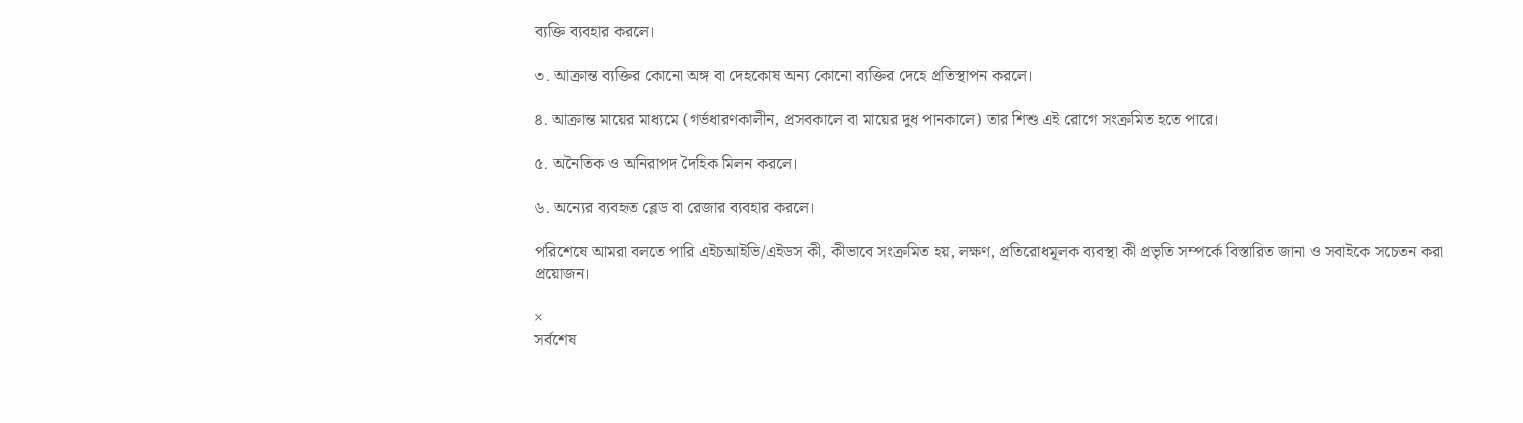ব্যক্তি ব্যবহার করলে।

৩. আক্রান্ত ব্যক্তির কোনো অঙ্গ বা দেহকোষ অন্য কোনো ব্যক্তির দেহে প্রতিস্থাপন করলে।

৪. আক্রান্ত মায়ের মাধ্যমে (গর্ভধারণকালীন, প্রসবকালে বা মায়ের দুধ পানকালে) তার শিশু এই রোগে সংক্রমিত হতে পারে।

৫. অনৈতিক ও অনিরাপদ দৈহিক মিলন করলে।

৬. অন্যের ব্যবহৃত ব্লেড বা রেজার ব্যবহার করলে।

পরিশেষে আমরা বলতে পারি এইচআইভি/এইডস কী, কীভাবে সংক্রমিত হয়, লক্ষণ, প্রতিরোধমূলক ব্যবস্থা কী প্রভৃতি সম্পর্কে বিস্তারিত জানা ও সবাইকে সচেতন করা প্রয়োজন।

×
সর্বশেষ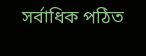সর্বাধিক পঠিত